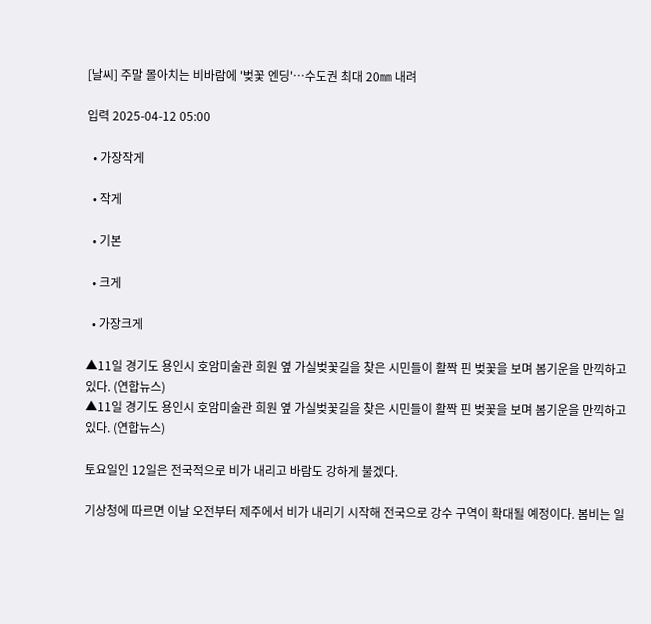[날씨] 주말 몰아치는 비바람에 '벚꽃 엔딩'…수도권 최대 20㎜ 내려

입력 2025-04-12 05:00

  • 가장작게

  • 작게

  • 기본

  • 크게

  • 가장크게

▲11일 경기도 용인시 호암미술관 희원 옆 가실벚꽃길을 찾은 시민들이 활짝 핀 벚꽃을 보며 봄기운을 만끽하고 있다. (연합뉴스)
▲11일 경기도 용인시 호암미술관 희원 옆 가실벚꽃길을 찾은 시민들이 활짝 핀 벚꽃을 보며 봄기운을 만끽하고 있다. (연합뉴스)

토요일인 12일은 전국적으로 비가 내리고 바람도 강하게 불겠다.

기상청에 따르면 이날 오전부터 제주에서 비가 내리기 시작해 전국으로 강수 구역이 확대될 예정이다. 봄비는 일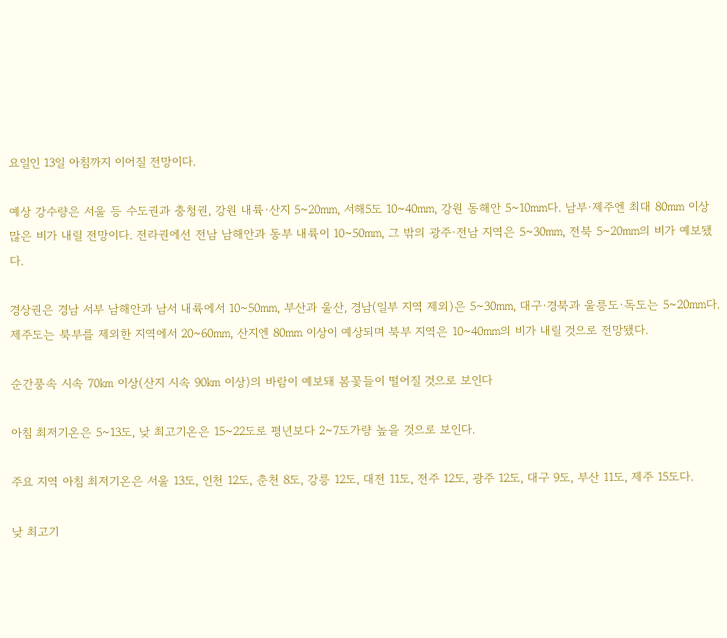요일인 13일 아침까지 이어질 전망이다.

예상 강수량은 서울 등 수도권과 충청권, 강원 내륙·산지 5~20㎜, 서해5도 10~40㎜, 강원 동해안 5~10㎜다. 남부·제주엔 최대 80㎜ 이상 많은 비가 내릴 전망이다. 전라권에선 전남 남해안과 동부 내륙이 10~50㎜, 그 밖의 광주·전남 지역은 5~30㎜, 전북 5~20㎜의 비가 예보됐다.

경상권은 경남 서부 남해안과 남서 내륙에서 10~50㎜, 부산과 울산, 경남(일부 지역 제외)은 5~30㎜, 대구·경북과 울릉도·독도는 5~20㎜다. 제주도는 북부를 제외한 지역에서 20~60㎜, 산지엔 80㎜ 이상이 예상되며 북부 지역은 10~40㎜의 비가 내릴 것으로 전망됐다.

순간풍속 시속 70㎞ 이상(산지 시속 90㎞ 이상)의 바람이 예보돼 봄꽃들이 떨어질 것으로 보인다

아침 최저기온은 5~13도, 낮 최고기온은 15~22도로 평년보다 2~7도가량 높을 것으로 보인다.

주요 지역 아침 최저기온은 서울 13도, 인천 12도, 춘천 8도, 강릉 12도, 대전 11도, 전주 12도, 광주 12도, 대구 9도, 부산 11도, 제주 15도다.

낮 최고기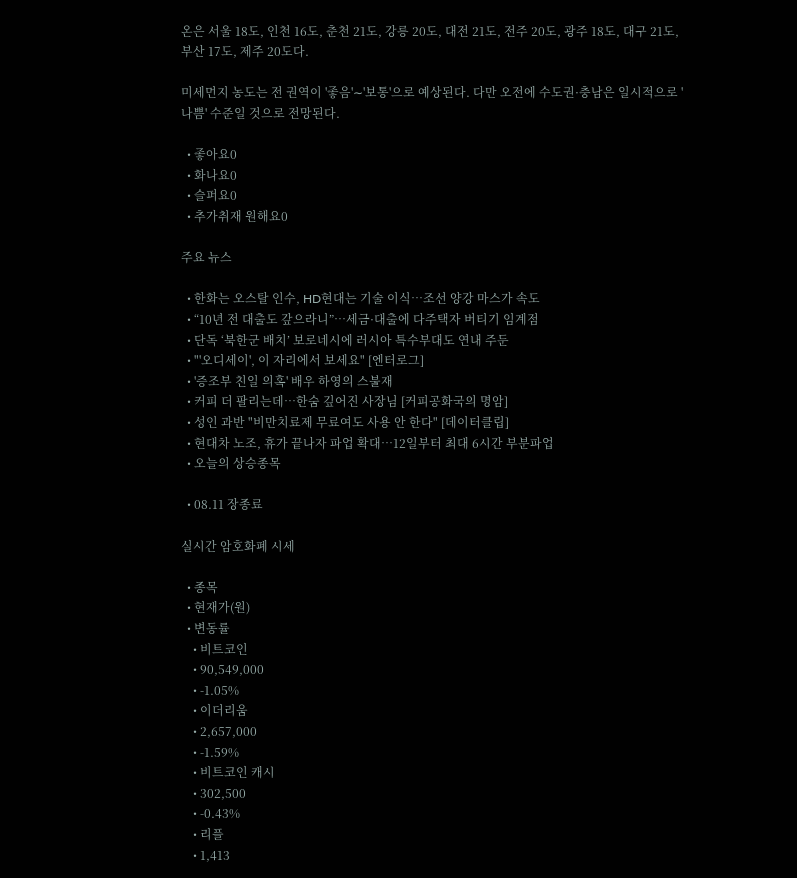온은 서울 18도, 인천 16도, 춘천 21도, 강릉 20도, 대전 21도, 전주 20도, 광주 18도, 대구 21도, 부산 17도, 제주 20도다.

미세먼지 농도는 전 권역이 '좋음'∼'보통'으로 예상된다. 다만 오전에 수도권·충남은 일시적으로 '나쁨' 수준일 것으로 전망된다.

  • 좋아요0
  • 화나요0
  • 슬퍼요0
  • 추가취재 원해요0

주요 뉴스

  • 한화는 오스탈 인수, HD현대는 기술 이식…조선 양강 마스가 속도
  • “10년 전 대출도 갚으라니”…세금·대출에 다주택자 버티기 임계점
  • 단독 ‘북한군 배치’ 보로네시에 러시아 특수부대도 연내 주둔
  • "'오디세이', 이 자리에서 보세요" [엔터로그]
  • '증조부 친일 의혹' 배우 하영의 스불재
  • 커피 더 팔리는데⋯한숨 깊어진 사장님 [커피공화국의 명암]
  • 성인 과반 "비만치료제 무료여도 사용 안 한다" [데이터클립]
  • 현대차 노조, 휴가 끝나자 파업 확대…12일부터 최대 6시간 부분파업
  • 오늘의 상승종목

  • 08.11 장종료

실시간 암호화폐 시세

  • 종목
  • 현재가(원)
  • 변동률
    • 비트코인
    • 90,549,000
    • -1.05%
    • 이더리움
    • 2,657,000
    • -1.59%
    • 비트코인 캐시
    • 302,500
    • -0.43%
    • 리플
    • 1,413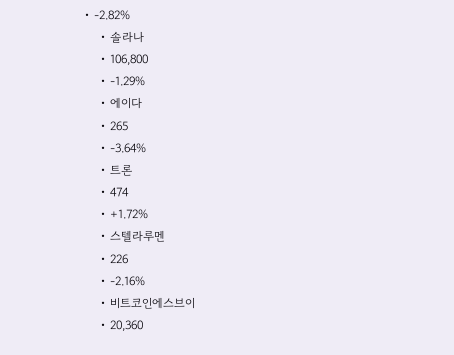• -2.82%
    • 솔라나
    • 106,800
    • -1.29%
    • 에이다
    • 265
    • -3.64%
    • 트론
    • 474
    • +1.72%
    • 스텔라루멘
    • 226
    • -2.16%
    • 비트코인에스브이
    • 20,360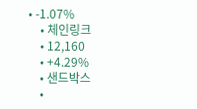• -1.07%
    • 체인링크
    • 12,160
    • +4.29%
    • 샌드박스
    •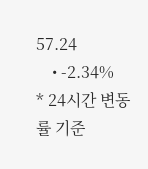57.24
    • -2.34%
* 24시간 변동률 기준